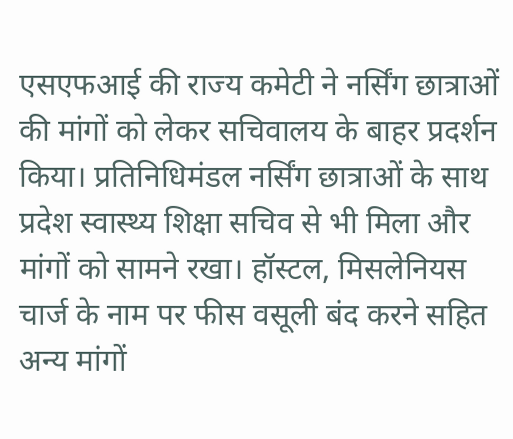एसएफआई की राज्य कमेटी ने नर्सिंग छात्राओं की मांगों को लेकर सचिवालय के बाहर प्रदर्शन किया। प्रतिनिधिमंडल नर्सिंग छात्राओं के साथ प्रदेश स्वास्थ्य शिक्षा सचिव से भी मिला और मांगों को सामने रखा। हॉस्टल, मिसलेनियस चार्ज के नाम पर फीस वसूली बंद करने सहित अन्य मांगों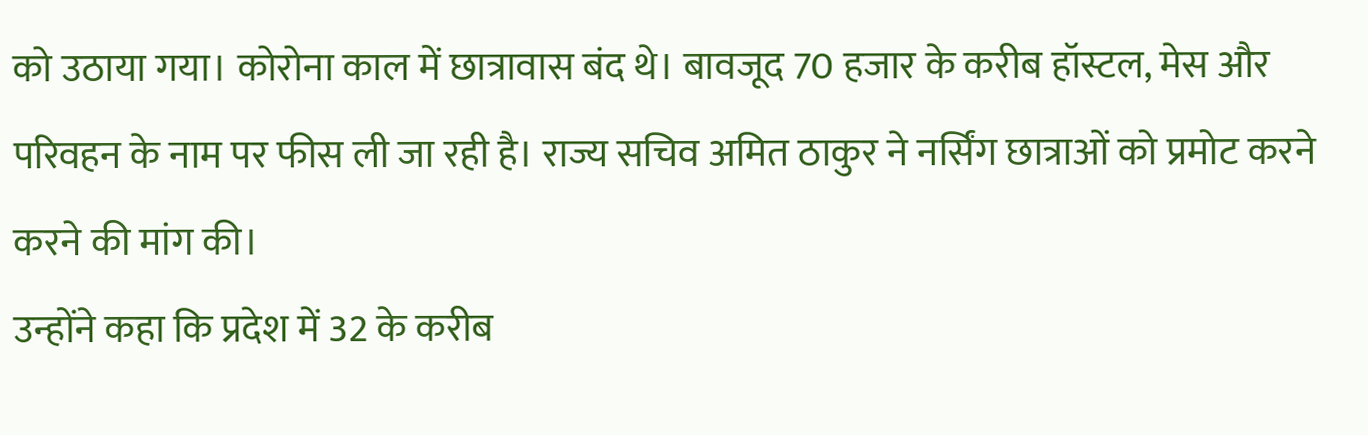को उठाया गया। कोरोना काल में छात्रावास बंद थे। बावजूद 70 हजार के करीब हॉस्टल, मेस और परिवहन के नाम पर फीस ली जा रही है। राज्य सचिव अमित ठाकुर ने नर्सिंग छात्राओं को प्रमोट करने करने की मांग की।
उन्होंने कहा कि प्रदेश में 32 के करीब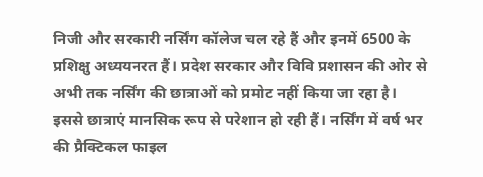निजी और सरकारी नर्सिंग कॉलेज चल रहे हैं और इनमें 6500 के प्रशिक्षु अध्ययनरत हैं। प्रदेश सरकार और विवि प्रशासन की ओर से अभी तक नर्सिंग की छात्राओं को प्रमोट नहीं किया जा रहा है। इससे छात्राएं मानसिक रूप से परेशान हो रही हैं। नर्सिंग में वर्ष भर की प्रैक्टिकल फाइल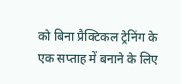को बिना प्रैक्टिकल ट्रेनिंग के एक सप्ताह में बनाने के लिए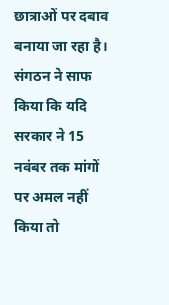छात्राओं पर दबाव बनाया जा रहा है। संगठन ने साफ किया कि यदि सरकार ने 15 नवंबर तक मांगों पर अमल नहीं किया तो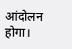आंदोलन होगा।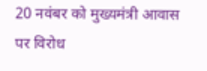20 नवंबर को मुख्यमंत्री आवास पर विरोध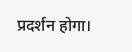प्रदर्शन होगा।